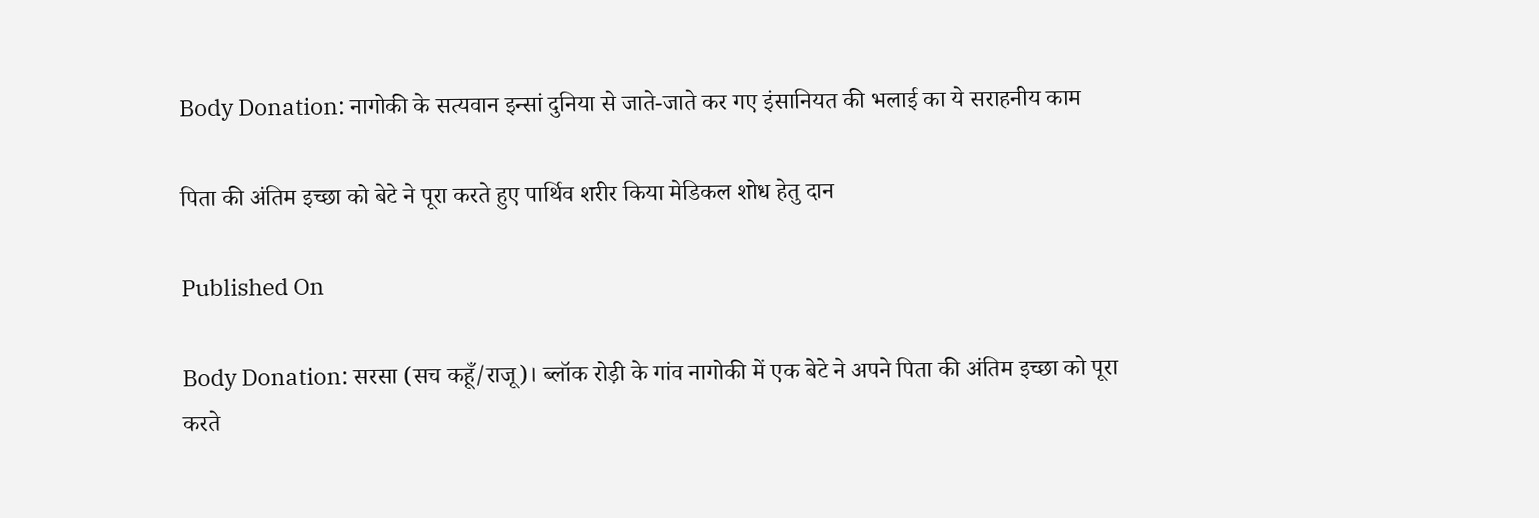Body Donation: नागोकी के सत्यवान इन्सां दुनिया से जाते-जाते कर गए इंसानियत की भलाई का ये सराहनीय काम

पिता की अंतिम इच्छा को बेटे ने पूरा करते हुए पार्थिव शरीर किया मेडिकल शोध हेतु दान

Published On

Body Donation: सरसा (सच कहूँ/राजू)। ब्लॉक रोड़ी के गांव नागोकी में एक बेटे ने अपने पिता की अंतिम इच्छा को पूरा करते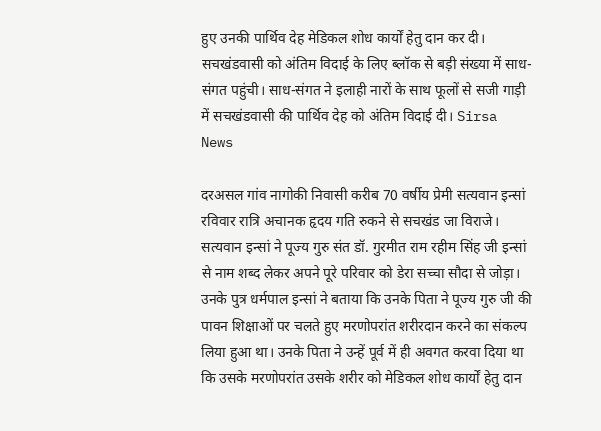हुए उनकी पार्थिव देह मेडिकल शोध कार्यों हेतु दान कर दी। सचखंडवासी को अंतिम विदाई के लिए ब्लॉक से बड़ी संख्या में साध-संगत पहुंची। साध-संगत ने इलाही नारों के साथ फूलों से सजी गाड़ी में सचखंडवासी की पार्थिव देह को अंतिम विदाई दी। Sirsa News

दरअसल गांव नागोकी निवासी करीब 70 वर्षीय प्रेमी सत्यवान इन्सां रविवार रात्रि अचानक हृदय गति रुकने से सचखंड जा विराजे। सत्यवान इन्सां ने पूज्य गुरु संत डॉ. गुरमीत राम रहीम सिंह जी इन्सां से नाम शब्द लेकर अपने पूरे परिवार को डेरा सच्चा सौदा से जोड़ा।  उनके पुत्र धर्मपाल इन्सां ने बताया कि उनके पिता ने पूज्य गुरु जी की पावन शिक्षाओं पर चलते हुए मरणोपरांत शरीरदान करने का संकल्प लिया हुआ था। उनके पिता ने उन्हें पूर्व में ही अवगत करवा दिया था कि उसके मरणोपरांत उसके शरीर को मेडिकल शोध कार्यों हेतु दान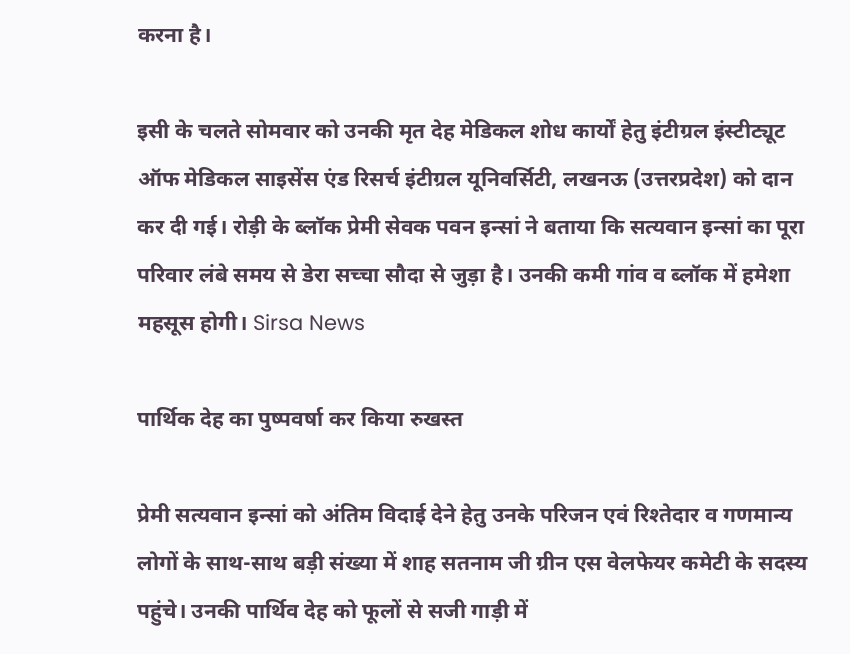करना है।

इसी के चलते सोमवार को उनकी मृत देह मेडिकल शोध कार्यों हेतु इंटीग्रल इंस्टीट्यूट ऑफ मेडिकल साइसेंस एंड रिसर्च इंटीग्रल यूनिवर्सिटी, लखनऊ (उत्तरप्रदेश) को दान कर दी गई। रोड़ी के ब्लॉक प्रेमी सेवक पवन इन्सां ने बताया कि सत्यवान इन्सां का पूरा परिवार लंबे समय से डेरा सच्चा सौदा से जुड़ा है। उनकी कमी गांव व ब्लॉक में हमेशा महसूस होगी। Sirsa News

पार्थिक देह का पुष्पवर्षा कर किया रुखस्त

प्रेमी सत्यवान इन्सां को अंतिम विदाई देने हेतु उनके परिजन एवं रिश्तेदार व गणमान्य लोगों के साथ-साथ बड़ी संख्या में शाह सतनाम जी ग्रीन एस वेलफेयर कमेटी के सदस्य पहुंचे। उनकी पार्थिव देह को फूलों से सजी गाड़ी में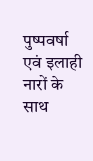पुष्पवर्षा एवं इलाही नारों के साथ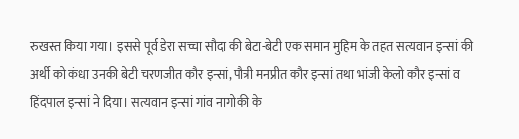रुखस्त किया गया। इससे पूर्व डेरा सच्चा सौदा की बेटा-बेटी एक समान मुहिम के तहत सत्यवान इन्सां की अर्थी को कंधा उनकी बेटी चरणजीत कौर इन्सां, पौत्री मनप्रीत कौर इन्सां तथा भांजी केलो कौर इन्सां व हिंदपाल इन्सां ने दिया। सत्यवान इन्सां गांव नागोकी के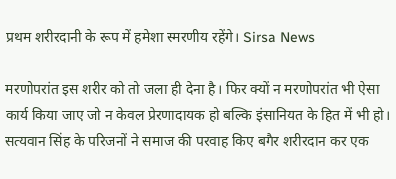प्रथम शरीरदानी के रूप में हमेशा स्मरणीय रहेंगे। Sirsa News

मरणोपरांत इस शरीर को तो जला ही देना है। फिर क्यों न मरणोपरांत भी ऐसा कार्य किया जाए जो न केवल प्रेरणादायक हो बल्कि इंसानियत के हित में भी हो। सत्यवान सिंह के परिजनों ने समाज की परवाह किए बगैर शरीरदान कर एक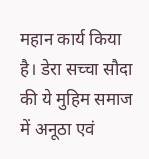महान कार्य किया है। डेरा सच्चा सौदा की ये मुहिम समाज में अनूठा एवं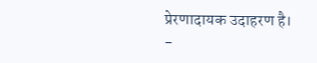प्रेरणादायक उदाहरण है।                             -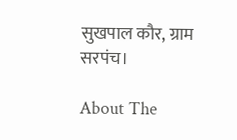सुखपाल कौर, ग्राम सरपंच।

About The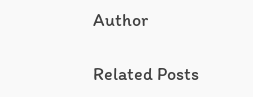Author

Related Posts